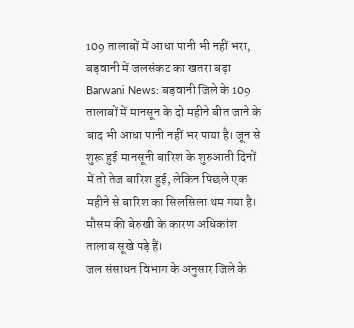109 तालाबों में आधा पानी भी नहीं भरा, बड़वानी में जलसंकट का खतरा बढ़ा
Barwani News: बड़वानी जिले के 109 तालाबों में मानसून के दो महीने बीत जाने के बाद भी आधा पानी नहीं भर पाया है। जून से शुरू हुई मानसूनी बारिश के शुरुआती दिनों में तो तेज बारिश हुई, लेकिन पिछले एक महीने से बारिश का सिलसिला थम गया है। मौसम की बेरुखी के कारण अधिकांश तालाब सूखे पड़े हैं।
जल संसाधन विभाग के अनुसार जिले के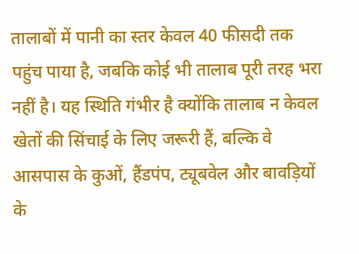तालाबों में पानी का स्तर केवल 40 फीसदी तक पहुंच पाया है, जबकि कोई भी तालाब पूरी तरह भरा नहीं है। यह स्थिति गंभीर है क्योंकि तालाब न केवल खेतों की सिंचाई के लिए जरूरी हैं, बल्कि वे आसपास के कुओं, हैंडपंप, ट्यूबवेल और बावड़ियों के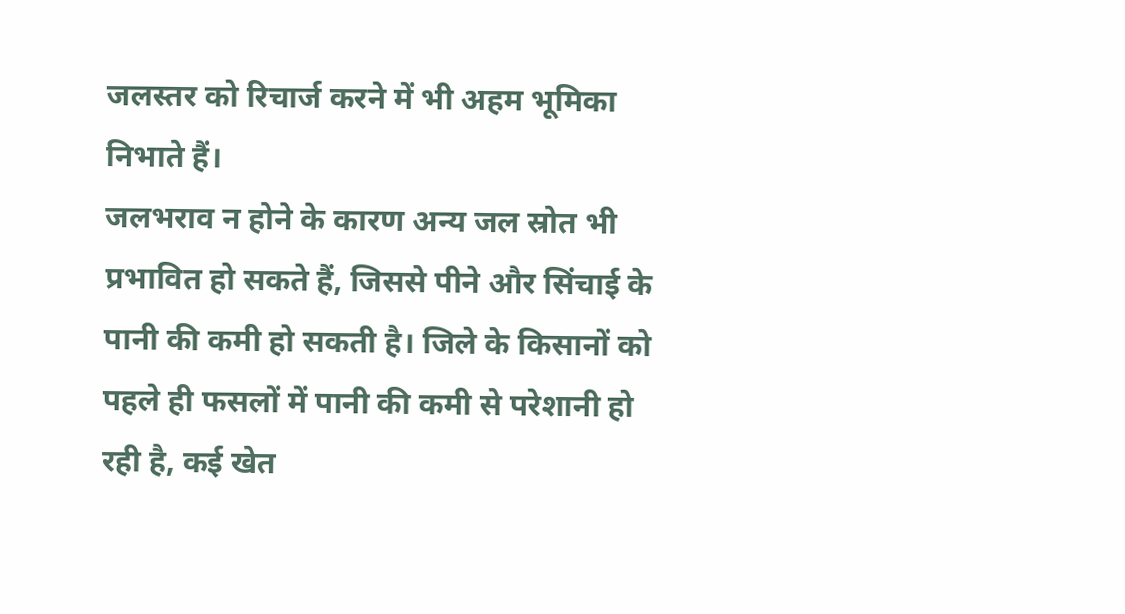जलस्तर को रिचार्ज करने में भी अहम भूमिका निभाते हैं।
जलभराव न होने के कारण अन्य जल स्रोत भी प्रभावित हो सकते हैं, जिससे पीने और सिंचाई के पानी की कमी हो सकती है। जिले के किसानों को पहले ही फसलों में पानी की कमी से परेशानी हो रही है, कई खेत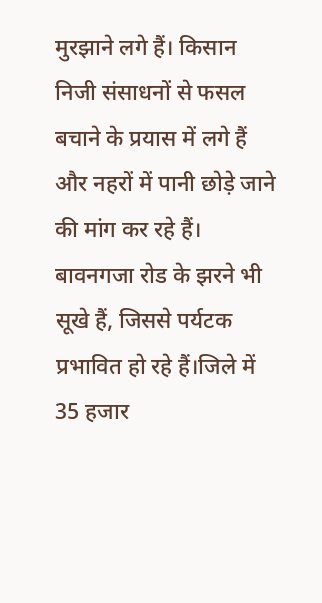मुरझाने लगे हैं। किसान निजी संसाधनों से फसल बचाने के प्रयास में लगे हैं और नहरों में पानी छोड़े जाने की मांग कर रहे हैं।
बावनगजा रोड के झरने भी सूखे हैं, जिससे पर्यटक प्रभावित हो रहे हैं।जिले में 35 हजार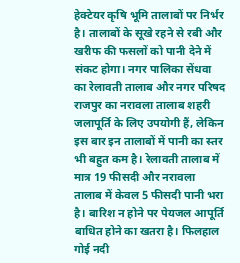हेक्टेयर कृषि भूमि तालाबों पर निर्भर है। तालाबों के सूखे रहने से रबी और खरीफ की फसलों को पानी देने में संकट होगा। नगर पालिका सेंधवा का रेलावती तालाब और नगर परिषद राजपुर का नरावला तालाब शहरी जलापूर्ति के लिए उपयोगी हैं, लेकिन इस बार इन तालाबों में पानी का स्तर भी बहुत कम है। रेलावती तालाब में मात्र 19 फीसदी और नरावला तालाब में केवल 5 फीसदी पानी भरा है। बारिश न होने पर पेयजल आपूर्ति बाधित होने का खतरा है। फिलहाल गोई नदी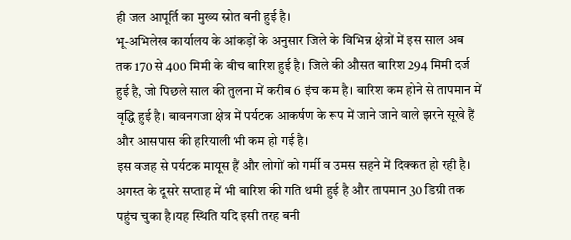ही जल आपूर्ति का मुख्य स्रोत बनी हुई है।
भू-अभिलेख कार्यालय के आंकड़ों के अनुसार जिले के विभिन्न क्षेत्रों में इस साल अब तक 170 से 400 मिमी के बीच बारिश हुई है। जिले की औसत बारिश 294 मिमी दर्ज हुई है, जो पिछले साल की तुलना में करीब 6 इंच कम है। बारिश कम होने से तापमान में वृद्धि हुई है। बावनगजा क्षेत्र में पर्यटक आकर्षण के रूप में जाने जाने वाले झरने सूखे हैं और आसपास की हरियाली भी कम हो गई है।
इस वजह से पर्यटक मायूस हैं और लोगों को गर्मी व उमस सहने में दिक्कत हो रही है। अगस्त के दूसरे सप्ताह में भी बारिश की गति थमी हुई है और तापमान 30 डिग्री तक पहुंच चुका है।यह स्थिति यदि इसी तरह बनी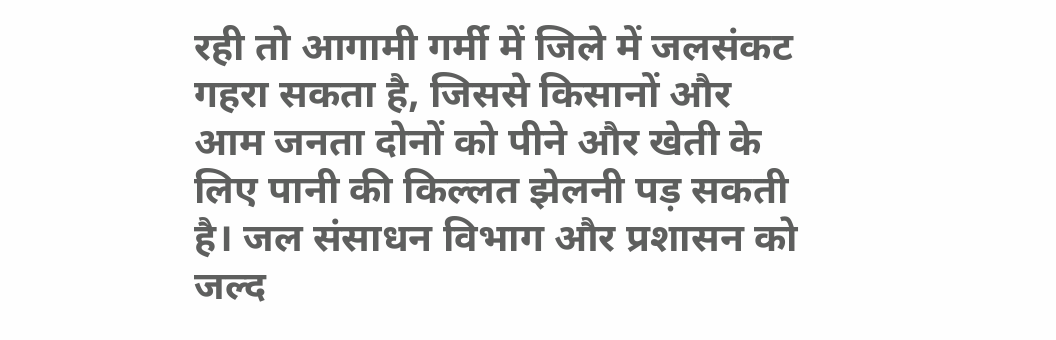रही तो आगामी गर्मी में जिले में जलसंकट गहरा सकता है, जिससे किसानों और आम जनता दोनों को पीने और खेती के लिए पानी की किल्लत झेलनी पड़ सकती है। जल संसाधन विभाग और प्रशासन को जल्द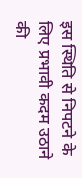इस स्थिति से निपटने के लिए प्रभावी कदम उठाने की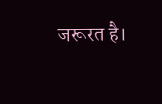जरूरत है।